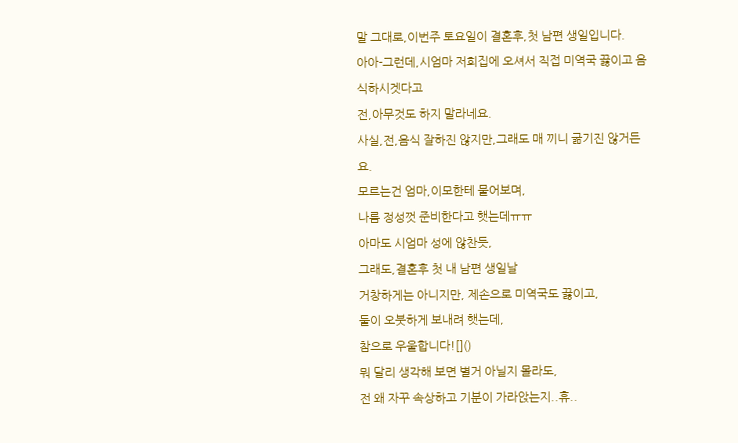말 그대로,이번주 토요일이 결혼후,첫 남편 생일입니다.
아아-그런데,시엄마 저희집에 오셔서 직접 미역국 끓이고 음식하시겟다고
전,아무것도 하지 말라네요.
사실,전,음식 잘하진 않지만,그래도 매 끼니 굶기진 않거든요.
모르는건 엄마,이모한테 물어보며,
나름 정성껏 준비한다고 햇는데ㅠㅠ
아마도 시엄마 성에 않찬듯,
그래도,결혼후 첫 내 남편 생일날
거창하게는 아니지만, 제손으로 미역국도 끓이고,
둘이 오붓하게 보내려 햇는데,
참으로 우울합니다![]()
뭐 달리 생각해 보면 별거 아닐지 몰라도,
전 왜 자꾸 속상하고 기분이 가라앉는지..휴..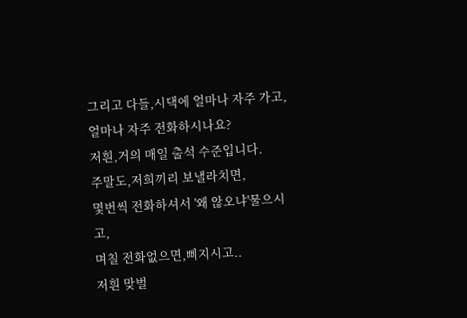그리고 다들,시댁에 얼마나 자주 가고,얼마나 자주 전화하시나요?
저흰,거의 매일 출석 수준입니다.
주말도,저희끼리 보낼라치면,
몇번씩 전화하셔서 '왜 않오냐'물으시고,
며칠 전화없으면,삐지시고..
저흰 맞벌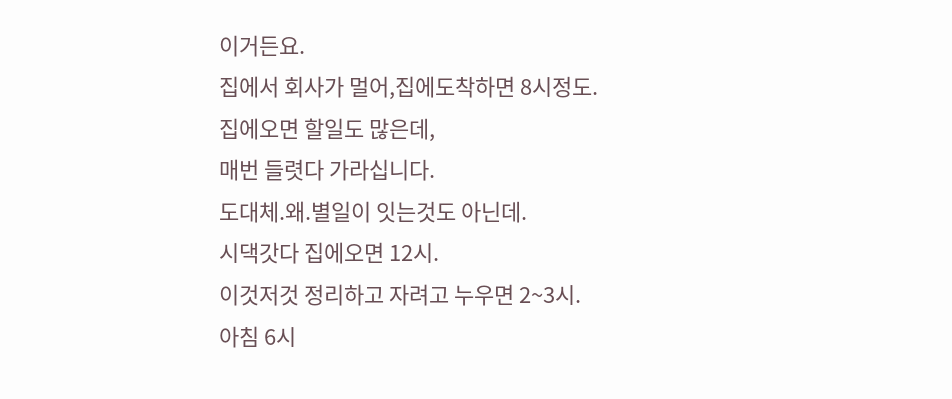이거든요.
집에서 회사가 멀어,집에도착하면 8시정도.
집에오면 할일도 많은데,
매번 들렷다 가라십니다.
도대체.왜.별일이 잇는것도 아닌데.
시댁갓다 집에오면 12시.
이것저것 정리하고 자려고 누우면 2~3시.
아침 6시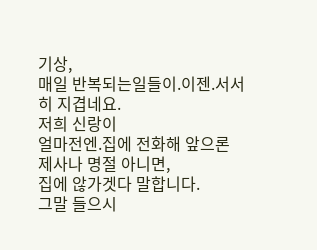기상,
매일 반복되는일들이.이젠.서서히 지겹네요.
저희 신랑이
얼마전엔.집에 전화해 앞으론 제사나 명절 아니면,
집에 않가겟다 말합니다.
그말 들으시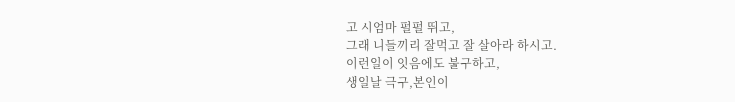고 시엄마 펄펄 뛰고,
그래 니들끼리 잘먹고 잘 살아라 하시고.
이런일이 잇음에도 불구하고,
생일날 극구,본인이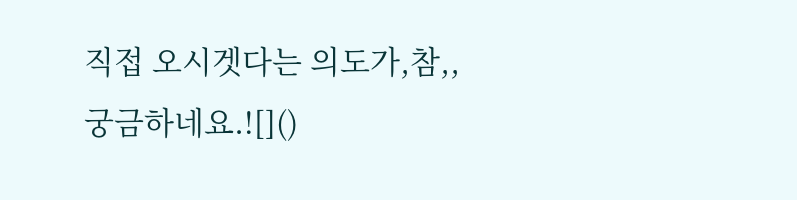직접 오시겟다는 의도가,참,,
궁금하네요.![]()